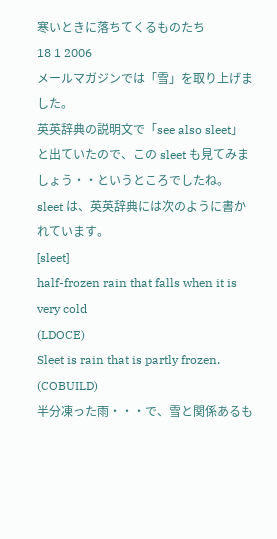寒いときに落ちてくるものたち
18 1 2006
メールマガジンでは「雪」を取り上げました。
英英辞典の説明文で「see also sleet」と出ていたので、この sleet も見てみましょう・・というところでしたね。
sleet は、英英辞典には次のように書かれています。
[sleet]
half-frozen rain that falls when it is very cold
(LDOCE)
Sleet is rain that is partly frozen.
(COBUILD)
半分凍った雨・・・で、雪と関係あるも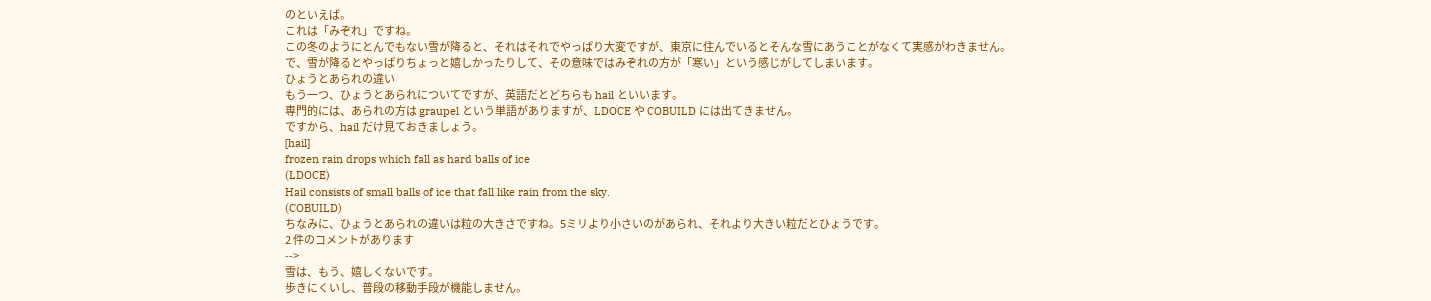のといえば。
これは「みぞれ」ですね。
この冬のようにとんでもない雪が降ると、それはそれでやっぱり大変ですが、東京に住んでいるとそんな雪にあうことがなくて実感がわきません。
で、雪が降るとやっぱりちょっと嬉しかったりして、その意味ではみぞれの方が「寒い」という感じがしてしまいます。
ひょうとあられの違い
もう一つ、ひょうとあられについてですが、英語だとどちらも hail といいます。
専門的には、あられの方は graupel という単語がありますが、LDOCE や COBUILD には出てきません。
ですから、hail だけ見ておきましょう。
[hail]
frozen rain drops which fall as hard balls of ice
(LDOCE)
Hail consists of small balls of ice that fall like rain from the sky.
(COBUILD)
ちなみに、ひょうとあられの違いは粒の大きさですね。5ミリより小さいのがあられ、それより大きい粒だとひょうです。
2 件のコメントがあります
-->
雪は、もう、嬉しくないです。
歩きにくいし、普段の移動手段が機能しません。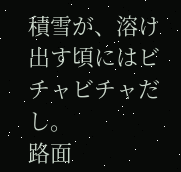積雪が、溶け出す頃にはビチャビチャだし。
路面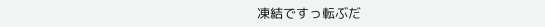凍結ですっ転ぶだ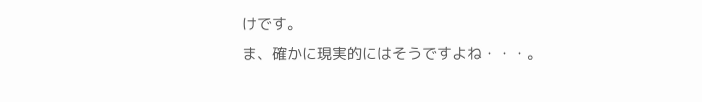けです。
ま、確かに現実的にはそうですよね・・・。